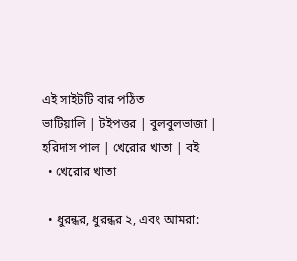এই সাইটটি বার পঠিত
ভাটিয়ালি | টইপত্তর | বুলবুলভাজা | হরিদাস পাল | খেরোর খাতা | বই
  • খেরোর খাতা

  • ধুরন্ধর, ধুরন্ধর ২, এবং আমরা: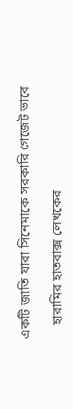একটি জাতি যারা সিনেমাকে সরকারি গেজেট ভাবে

    হারামির হাতবাক্স লেখকের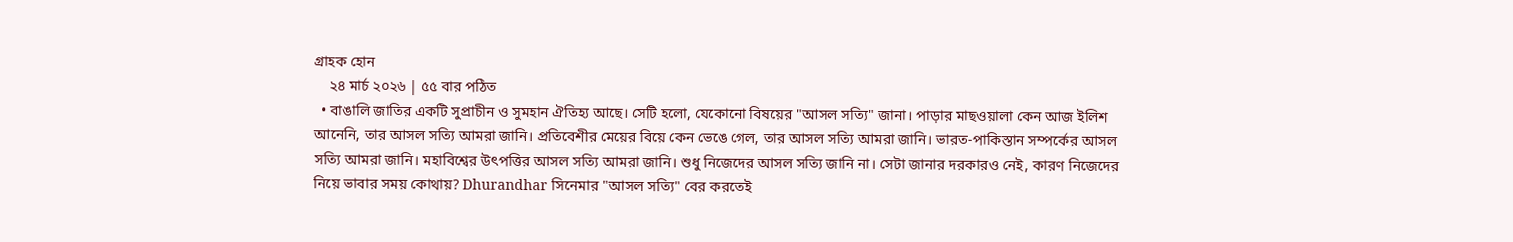গ্রাহক হোন
    ২৪ মার্চ ২০২৬ | ৫৫ বার পঠিত
  • বাঙালি জাতির একটি সুপ্রাচীন ও সুমহান ঐতিহ্য আছে। সেটি হলো, যেকোনো বিষয়ের "আসল সত্যি" জানা। পাড়ার মাছওয়ালা কেন আজ ইলিশ আনেনি, তার আসল সত্যি আমরা জানি। প্রতিবেশীর মেয়ের বিয়ে কেন ভেঙে গেল, তার আসল সত্যি আমরা জানি। ভারত-পাকিস্তান সম্পর্কের আসল সত্যি আমরা জানি। মহাবিশ্বের উৎপত্তির আসল সত্যি আমরা জানি। শুধু নিজেদের আসল সত্যি জানি না। সেটা জানার দরকারও নেই, কারণ নিজেদের নিয়ে ভাবার সময় কোথায়? Dhurandhar সিনেমার "আসল সত্যি" বের করতেই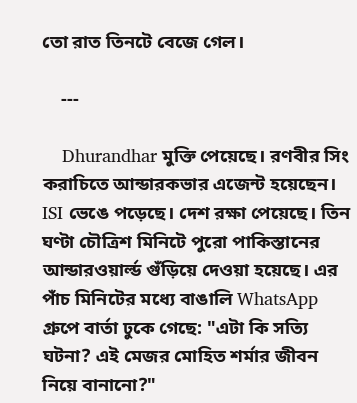তো রাত তিনটে বেজে গেল।

    ---

    Dhurandhar মুক্তি পেয়েছে। রণবীর সিং করাচিতে আন্ডারকভার এজেন্ট হয়েছেন। ISI ভেঙে পড়েছে। দেশ রক্ষা পেয়েছে। তিন ঘণ্টা চৌত্রিশ মিনিটে পুরো পাকিস্তানের আন্ডারওয়ার্ল্ড গুঁড়িয়ে দেওয়া হয়েছে। এর পাঁচ মিনিটের মধ্যে বাঙালি WhatsApp গ্রুপে বার্তা ঢুকে গেছে: "এটা কি সত্যি ঘটনা? এই মেজর মোহিত শর্মার জীবন নিয়ে বানানো?"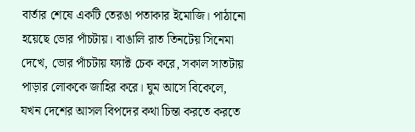বার্তার শেষে একটি তেরঙা পতাকার ইমোজি। পাঠানো হয়েছে ভোর পাঁচটায়। বাঙালি রাত তিনটেয় সিনেমা দেখে, ভোর পাঁচটায় ফ্যাক্ট চেক করে, সকাল সাতটায় পাড়ার লোককে জাহির করে। ঘুম আসে বিকেলে, যখন দেশের আসল বিপদের কথা চিন্তা করতে করতে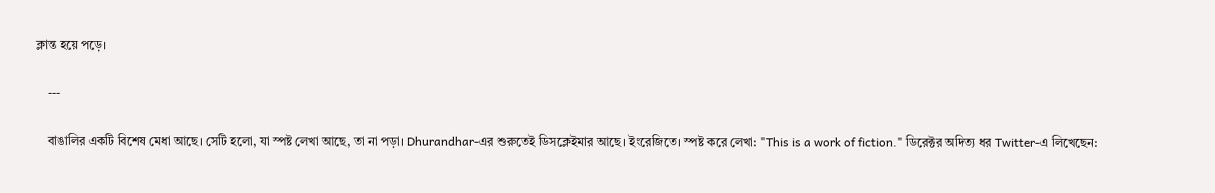ক্লান্ত হয়ে পড়ে।

    ---

    বাঙালির একটি বিশেষ মেধা আছে। সেটি হলো, যা স্পষ্ট লেখা আছে, তা না পড়া। Dhurandhar-এর শুরুতেই ডিসক্লেইমার আছে। ইংরেজিতে। স্পষ্ট করে লেখা: "This is a work of fiction." ডিরেক্টর অদিত্য ধর Twitter-এ লিখেছেন: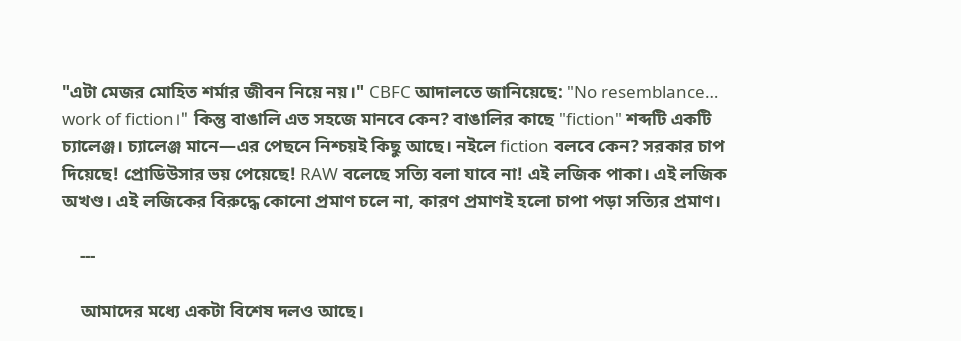"এটা মেজর মোহিত শর্মার জীবন নিয়ে নয়।" CBFC আদালতে জানিয়েছে: "No resemblance… work of fiction।" কিন্তু বাঙালি এত সহজে মানবে কেন? বাঙালির কাছে "fiction" শব্দটি একটি চ্যালেঞ্জ। চ্যালেঞ্জ মানে—এর পেছনে নিশ্চয়ই কিছু আছে। নইলে fiction বলবে কেন? সরকার চাপ দিয়েছে! প্রোডিউসার ভয় পেয়েছে! RAW বলেছে সত্যি বলা যাবে না! এই লজিক পাকা। এই লজিক অখণ্ড। এই লজিকের বিরুদ্ধে কোনো প্রমাণ চলে না, কারণ প্রমাণই হলো চাপা পড়া সত্যির প্রমাণ।

    ---

    আমাদের মধ্যে একটা বিশেষ দলও আছে।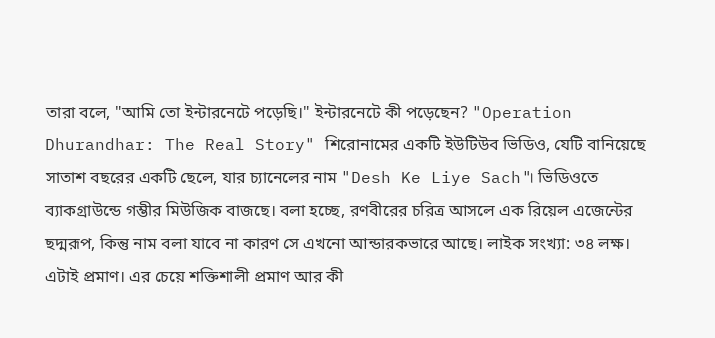তারা বলে, "আমি তো ইন্টারনেটে পড়েছি।" ইন্টারনেটে কী পড়েছেন? "Operation Dhurandhar: The Real Story" শিরোনামের একটি ইউটিউব ভিডিও, যেটি বানিয়েছে সাতাশ বছরের একটি ছেলে, যার চ্যানেলের নাম "Desh Ke Liye Sach"। ভিডিওতে ব্যাকগ্রাউন্ডে গম্ভীর মিউজিক বাজছে। বলা হচ্ছে, রণবীরের চরিত্র আসলে এক রিয়েল এজেন্টের ছদ্মরূপ, কিন্তু নাম বলা যাবে না কারণ সে এখনো আন্ডারকভারে আছে। লাইক সংখ্যা: ৩৪ লক্ষ। এটাই প্রমাণ। এর চেয়ে শক্তিশালী প্রমাণ আর কী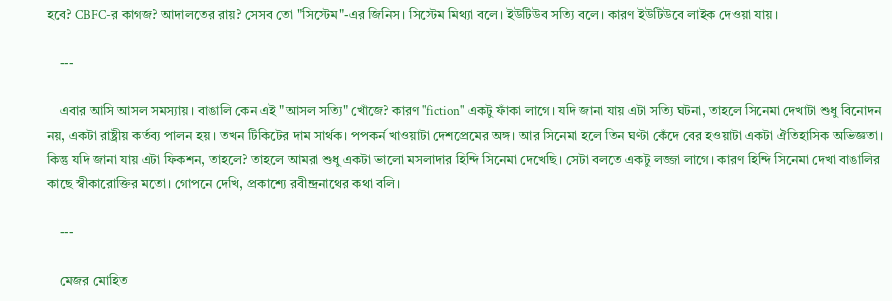হবে? CBFC-র কাগজ? আদালতের রায়? সেসব তো "সিস্টেম"-এর জিনিস। সিস্টেম মিথ্যা বলে। ইউটিউব সত্যি বলে। কারণ ইউটিউবে লাইক দেওয়া যায়।

    ---

    এবার আসি আসল সমস্যায়। বাঙালি কেন এই "আসল সত্যি" খোঁজে? কারণ "fiction" একটু ফাঁকা লাগে। যদি জানা যায় এটা সত্যি ঘটনা, তাহলে সিনেমা দেখাটা শুধু বিনোদন নয়, একটা রাষ্ট্রীয় কর্তব্য পালন হয়। তখন টিকিটের দাম সার্থক। পপকর্ন খাওয়াটা দেশপ্রেমের অঙ্গ। আর সিনেমা হলে তিন ঘণ্টা কেঁদে বের হওয়াটা একটা ঐতিহাসিক অভিজ্ঞতা। কিন্তু যদি জানা যায় এটা ফিকশন, তাহলে? তাহলে আমরা শুধু একটা ভালো মসলাদার হিন্দি সিনেমা দেখেছি। সেটা বলতে একটু লজ্জা লাগে। কারণ হিন্দি সিনেমা দেখা বাঙালির কাছে স্বীকারোক্তির মতো। গোপনে দেখি, প্রকাশ্যে রবীন্দ্রনাথের কথা বলি।

    ---

    মেজর মোহিত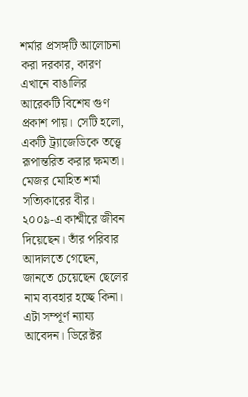শর্মার প্রসঙ্গটি আলোচনা করা দরকার, কারণ এখানে বাঙালির আরেকটি বিশেষ গুণ প্রকাশ পায়। সেটি হলো, একটি ট্র্যাজেডিকে তত্ত্বে রূপান্তরিত করার ক্ষমতা। মেজর মোহিত শর্মা সত্যিকারের বীর। ২০০৯-এ কাশ্মীরে জীবন দিয়েছেন। তাঁর পরিবার আদালতে গেছেন, জানতে চেয়েছেন ছেলের নাম ব্যবহার হচ্ছে কিনা। এটা সম্পূর্ণ ন্যায্য আবেদন। ডিরেক্টর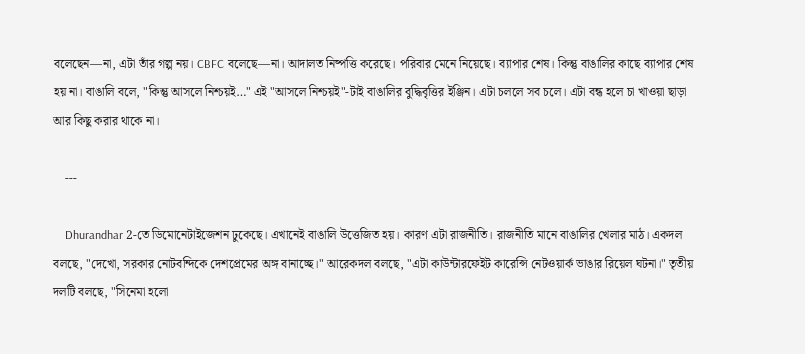বলেছেন—না, এটা তাঁর গল্প নয়। CBFC বলেছে—না। আদালত নিষ্পত্তি করেছে। পরিবার মেনে নিয়েছে। ব্যাপার শেষ। কিন্তু বাঙালির কাছে ব্যাপার শেষ হয় না। বাঙালি বলে, "কিন্তু আসলে নিশ্চয়ই…" এই "আসলে নিশ্চয়ই"-টাই বাঙালির বুদ্ধিবৃত্তির ইঞ্জিন। এটা চললে সব চলে। এটা বন্ধ হলে চা খাওয়া ছাড়া আর কিছু করার থাকে না।

    ---

    Dhurandhar 2-তে ডিমোনেটাইজেশন ঢুকেছে। এখানেই বাঙালি উত্তেজিত হয়। কারণ এটা রাজনীতি। রাজনীতি মানে বাঙালির খেলার মাঠ। একদল বলছে, "দেখো, সরকার নোটবন্দিকে দেশপ্রেমের অঙ্গ বানাচ্ছে।" আরেকদল বলছে, "এটা কাউন্টারফেইট কারেন্সি নেটওয়ার্ক ভাঙার রিয়েল ঘটনা।" তৃতীয় দলটি বলছে, "সিনেমা হলো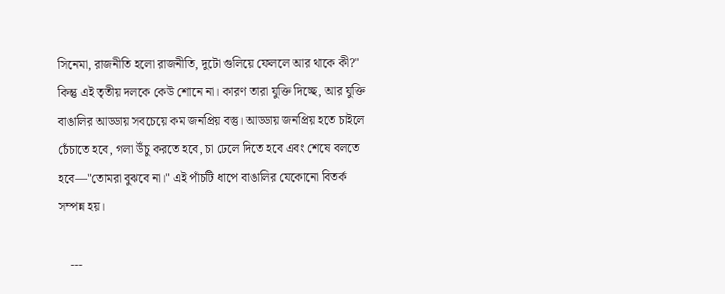সিনেমা, রাজনীতি হলো রাজনীতি, দুটো গুলিয়ে ফেললে আর থাকে কী?" কিন্তু এই তৃতীয় দলকে কেউ শোনে না। কারণ তারা যুক্তি দিচ্ছে, আর যুক্তি বাঙালির আড্ডায় সবচেয়ে কম জনপ্রিয় বস্তু। আড্ডায় জনপ্রিয় হতে চাইলে চেঁচাতে হবে, গলা উঁচু করতে হবে, চা ঢেলে দিতে হবে এবং শেষে বলতে হবে—"তোমরা বুঝবে না।" এই পাঁচটি ধাপে বাঙালির যেকোনো বিতর্ক সম্পন্ন হয়।

    ---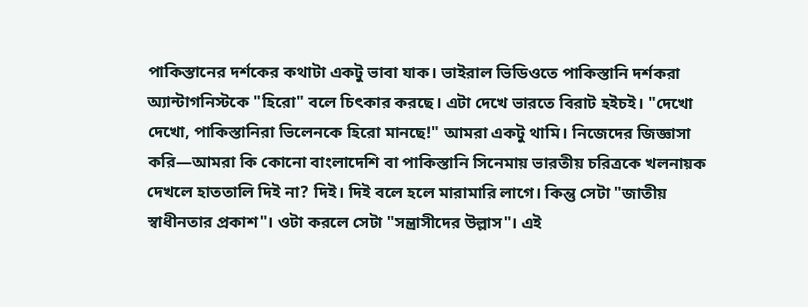পাকিস্তানের দর্শকের কথাটা একটু ভাবা যাক। ভাইরাল ভিডিওতে পাকিস্তানি দর্শকরা অ্যান্টাগনিস্টকে "হিরো" বলে চিৎকার করছে। এটা দেখে ভারতে বিরাট হইচই। "দেখো দেখো, পাকিস্তানিরা ভিলেনকে হিরো মানছে!" আমরা একটু থামি। নিজেদের জিজ্ঞাসা করি—আমরা কি কোনো বাংলাদেশি বা পাকিস্তানি সিনেমায় ভারতীয় চরিত্রকে খলনায়ক দেখলে হাততালি দিই না? দিই। দিই বলে হলে মারামারি লাগে। কিন্তু সেটা "জাতীয় স্বাধীনতার প্রকাশ"। ওটা করলে সেটা "সন্ত্রাসীদের উল্লাস"। এই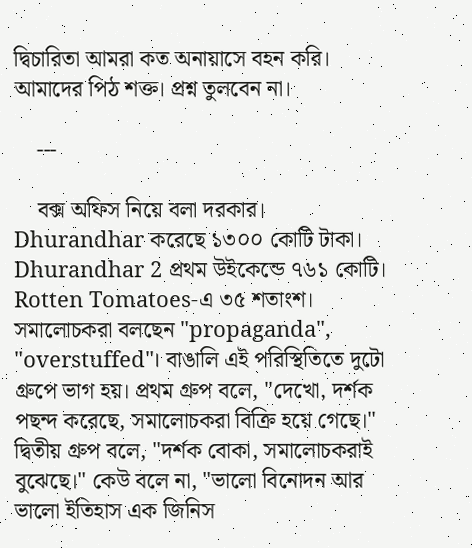দ্বিচারিতা আমরা কত অনায়াসে বহন করি। আমাদের পিঠ শক্ত। প্রশ্ন তুলবেন না।

    ---

    বক্স অফিস নিয়ে বলা দরকার। Dhurandhar করেছে ১৩০০ কোটি টাকা। Dhurandhar 2 প্রথম উইকেন্ডে ৭৬১ কোটি। Rotten Tomatoes-এ ৩৫ শতাংশ। সমালোচকরা বলছেন "propaganda", "overstuffed"। বাঙালি এই পরিস্থিতিতে দুটো গ্রুপে ভাগ হয়। প্রথম গ্রুপ বলে, "দেখো, দর্শক পছন্দ করেছে, সমালোচকরা বিক্রি হয়ে গেছে।" দ্বিতীয় গ্রুপ বলে, "দর্শক বোকা, সমালোচকরাই বুঝেছে।" কেউ বলে না, "ভালো বিনোদন আর ভালো ইতিহাস এক জিনিস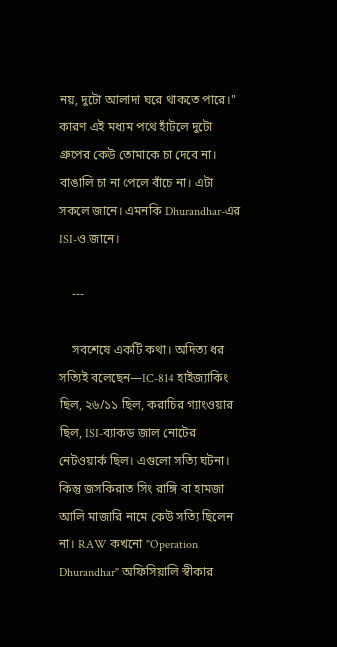নয়, দুটো আলাদা ঘরে থাকতে পারে।" কারণ এই মধ্যম পথে হাঁটলে দুটো গ্রুপের কেউ তোমাকে চা দেবে না। বাঙালি চা না পেলে বাঁচে না। এটা সকলে জানে। এমনকি Dhurandhar-এর ISI-ও জানে।

    ---

    সবশেষে একটি কথা। অদিত্য ধর সত্যিই বলেছেন—IC-814 হাইজ্যাকিং ছিল, ২৬/১১ ছিল, করাচির গ্যাংওয়ার ছিল, ISI-ব্যাকড জাল নোটের নেটওয়ার্ক ছিল। এগুলো সত্যি ঘটনা। কিন্তু জসকিরাত সিং রাঙ্গি বা হামজা আলি মাজারি নামে কেউ সত্যি ছিলেন না। RAW কখনো "Operation Dhurandhar" অফিসিয়ালি স্বীকার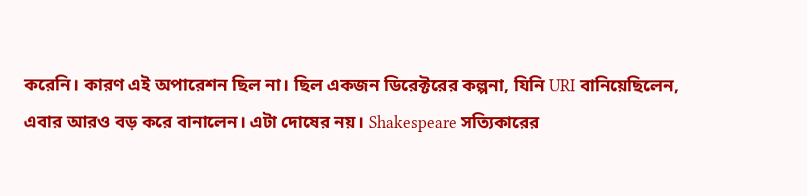করেনি। কারণ এই অপারেশন ছিল না। ছিল একজন ডিরেক্টরের কল্পনা, যিনি URI বানিয়েছিলেন, এবার আরও বড় করে বানালেন। এটা দোষের নয়। Shakespeare সত্যিকারের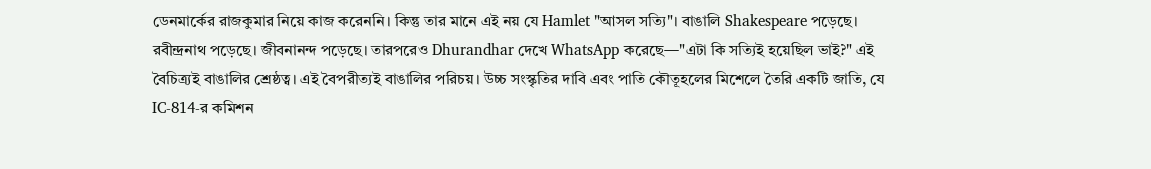ডেনমার্কের রাজকুমার নিয়ে কাজ করেননি। কিন্তু তার মানে এই নয় যে Hamlet "আসল সত্যি"। বাঙালি Shakespeare পড়েছে। রবীন্দ্রনাথ পড়েছে। জীবনানন্দ পড়েছে। তারপরেও Dhurandhar দেখে WhatsApp করেছে—"এটা কি সত্যিই হয়েছিল ভাই?" এই বৈচিত্র্যই বাঙালির শ্রেষ্ঠত্ব। এই বৈপরীত্যই বাঙালির পরিচয়। উচ্চ সংস্কৃতির দাবি এবং পাতি কৌতূহলের মিশেলে তৈরি একটি জাতি, যে IC-814-র কমিশন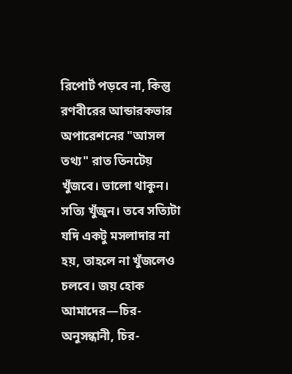রিপোর্ট পড়বে না, কিন্তু রণবীরের আন্ডারকভার অপারেশনের "আসল তথ্য" রাত তিনটেয় খুঁজবে। ভালো থাকুন। সত্যি খুঁজুন। তবে সত্যিটা যদি একটু মসলাদার না হয়, তাহলে না খুঁজলেও চলবে। জয় হোক আমাদের—চির-অনুসন্ধানী, চির-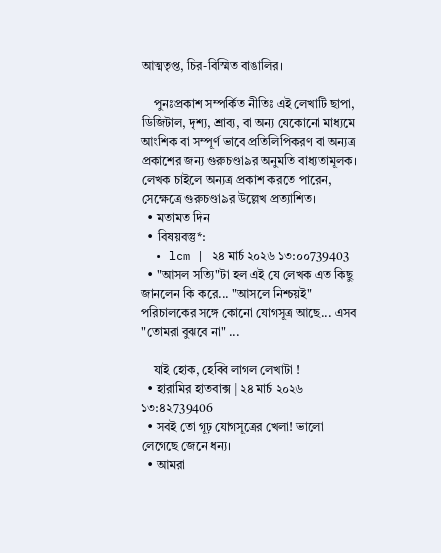আত্মতৃপ্ত, চির-বিস্মিত বাঙালির।

    পুনঃপ্রকাশ সম্পর্কিত নীতিঃ এই লেখাটি ছাপা, ডিজিটাল, দৃশ্য, শ্রাব্য, বা অন্য যেকোনো মাধ্যমে আংশিক বা সম্পূর্ণ ভাবে প্রতিলিপিকরণ বা অন্যত্র প্রকাশের জন্য গুরুচণ্ডা৯র অনুমতি বাধ্যতামূলক। লেখক চাইলে অন্যত্র প্রকাশ করতে পারেন, সেক্ষেত্রে গুরুচণ্ডা৯র উল্লেখ প্রত্যাশিত।
  • মতামত দিন
  • বিষয়বস্তু*:
  • lcm | ২৪ মার্চ ২০২৬ ১৩:০০739403
  • "আসল সত্যি"টা হল এই যে লেখক এত কিছু জানলেন কি করে... "আসলে নিশ্চয়ই" পরিচালকের সঙ্গে কোনো যোগসূত্র আছে... এসব "তোমরা বুঝবে না" ...

    যাই হোক, হেব্বি লাগল লেখাটা !
  • হারামির হাতবাক্স | ২৪ মার্চ ২০২৬ ১৩:৪২739406
  • সবই তো গূঢ় যোগসূত্রের খেলা! ভালো লেগেছে জেনে ধন্য।
  • আমরা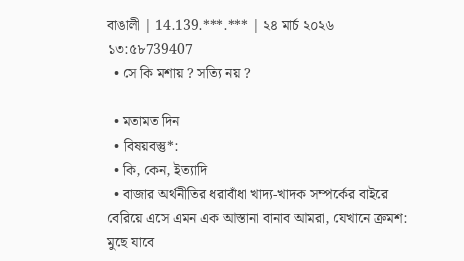বাঙালী | 14.139.***.*** | ২৪ মার্চ ২০২৬ ১৩:৫৮739407
  • সে কি মশায় ? সত্যি নয় ?

  • মতামত দিন
  • বিষয়বস্তু*:
  • কি, কেন, ইত্যাদি
  • বাজার অর্থনীতির ধরাবাঁধা খাদ্য-খাদক সম্পর্কের বাইরে বেরিয়ে এসে এমন এক আস্তানা বানাব আমরা, যেখানে ক্রমশ: মুছে যাবে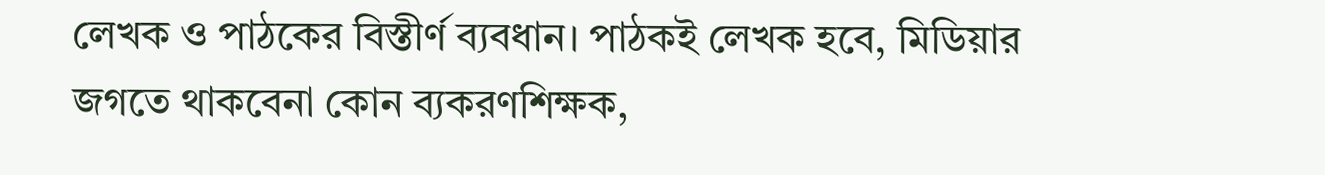লেখক ও পাঠকের বিস্তীর্ণ ব্যবধান। পাঠকই লেখক হবে, মিডিয়ার জগতে থাকবেনা কোন ব্যকরণশিক্ষক,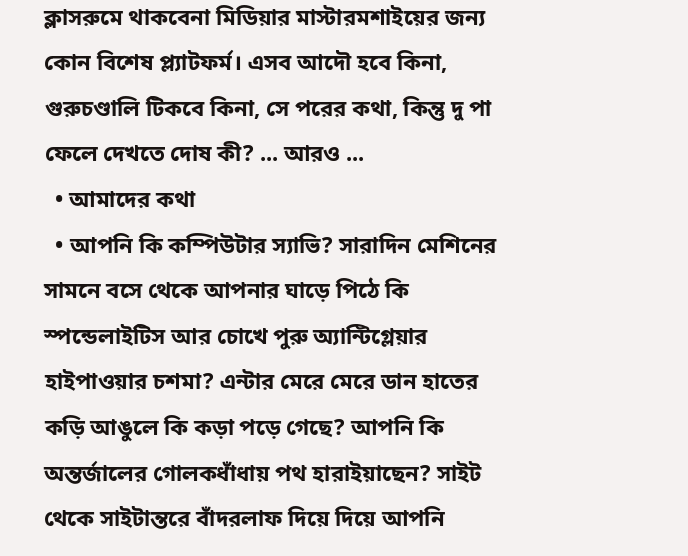ক্লাসরুমে থাকবেনা মিডিয়ার মাস্টারমশাইয়ের জন্য কোন বিশেষ প্ল্যাটফর্ম। এসব আদৌ হবে কিনা, গুরুচণ্ডালি টিকবে কিনা, সে পরের কথা, কিন্তু দু পা ফেলে দেখতে দোষ কী? ... আরও ...
  • আমাদের কথা
  • আপনি কি কম্পিউটার স্যাভি? সারাদিন মেশিনের সামনে বসে থেকে আপনার ঘাড়ে পিঠে কি স্পন্ডেলাইটিস আর চোখে পুরু অ্যান্টিগ্লেয়ার হাইপাওয়ার চশমা? এন্টার মেরে মেরে ডান হাতের কড়ি আঙুলে কি কড়া পড়ে গেছে? আপনি কি অন্তর্জালের গোলকধাঁধায় পথ হারাইয়াছেন? সাইট থেকে সাইটান্তরে বাঁদরলাফ দিয়ে দিয়ে আপনি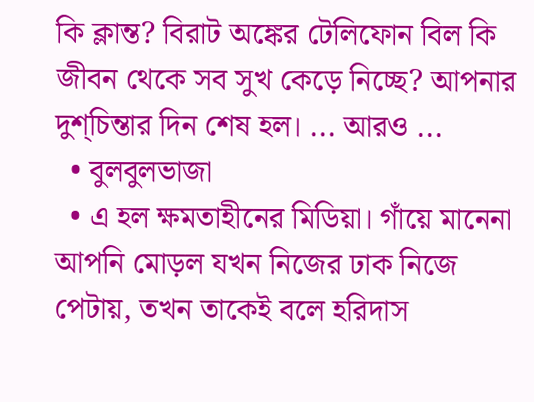কি ক্লান্ত? বিরাট অঙ্কের টেলিফোন বিল কি জীবন থেকে সব সুখ কেড়ে নিচ্ছে? আপনার দুশ্‌চিন্তার দিন শেষ হল। ... আরও ...
  • বুলবুলভাজা
  • এ হল ক্ষমতাহীনের মিডিয়া। গাঁয়ে মানেনা আপনি মোড়ল যখন নিজের ঢাক নিজে পেটায়, তখন তাকেই বলে হরিদাস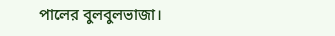পালের বুলবুলভাজা।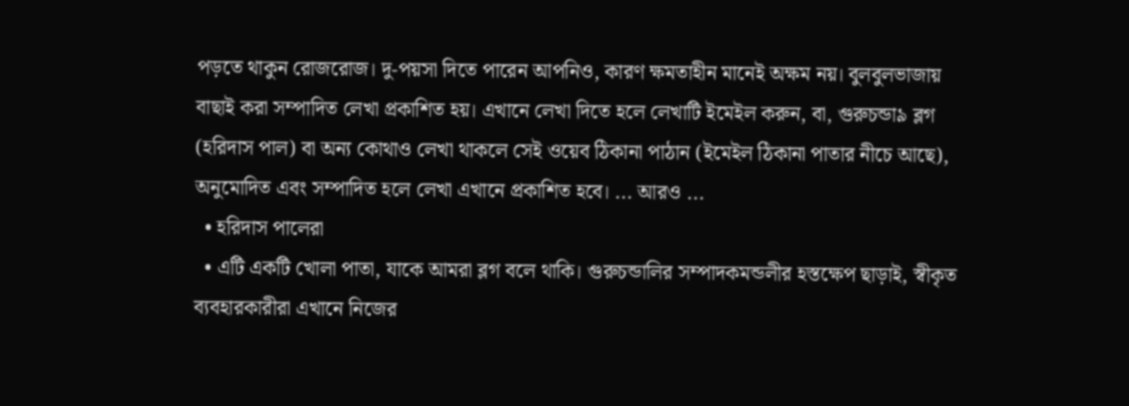পড়তে থাকুন রোজরোজ। দু-পয়সা দিতে পারেন আপনিও, কারণ ক্ষমতাহীন মানেই অক্ষম নয়। বুলবুলভাজায় বাছাই করা সম্পাদিত লেখা প্রকাশিত হয়। এখানে লেখা দিতে হলে লেখাটি ইমেইল করুন, বা, গুরুচন্ডা৯ ব্লগ (হরিদাস পাল) বা অন্য কোথাও লেখা থাকলে সেই ওয়েব ঠিকানা পাঠান (ইমেইল ঠিকানা পাতার নীচে আছে), অনুমোদিত এবং সম্পাদিত হলে লেখা এখানে প্রকাশিত হবে। ... আরও ...
  • হরিদাস পালেরা
  • এটি একটি খোলা পাতা, যাকে আমরা ব্লগ বলে থাকি। গুরুচন্ডালির সম্পাদকমন্ডলীর হস্তক্ষেপ ছাড়াই, স্বীকৃত ব্যবহারকারীরা এখানে নিজের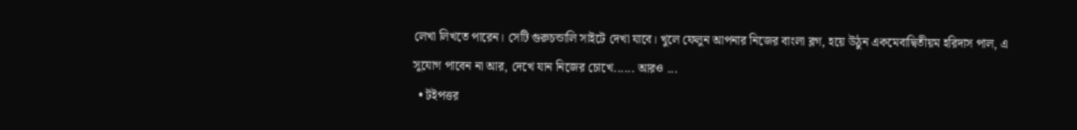লেখা লিখতে পারেন। সেটি গুরুচন্ডালি সাইটে দেখা যাবে। খুলে ফেলুন আপনার নিজের বাংলা ব্লগ, হয়ে উঠুন একমেবাদ্বিতীয়ম হরিদাস পাল, এ সুযোগ পাবেন না আর, দেখে যান নিজের চোখে...... আরও ...
  • টইপত্তর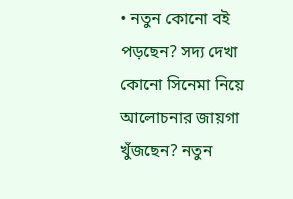• নতুন কোনো বই পড়ছেন? সদ্য দেখা কোনো সিনেমা নিয়ে আলোচনার জায়গা খুঁজছেন? নতুন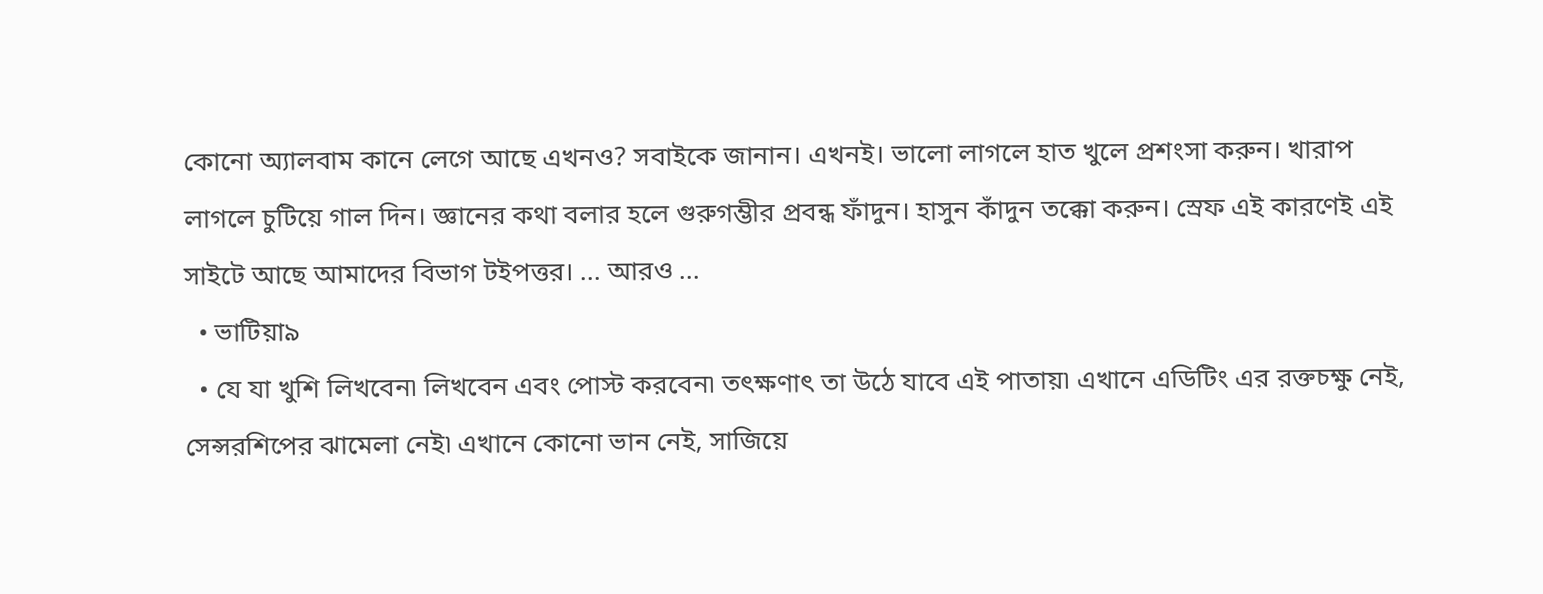কোনো অ্যালবাম কানে লেগে আছে এখনও? সবাইকে জানান। এখনই। ভালো লাগলে হাত খুলে প্রশংসা করুন। খারাপ লাগলে চুটিয়ে গাল দিন। জ্ঞানের কথা বলার হলে গুরুগম্ভীর প্রবন্ধ ফাঁদুন। হাসুন কাঁদুন তক্কো করুন। স্রেফ এই কারণেই এই সাইটে আছে আমাদের বিভাগ টইপত্তর। ... আরও ...
  • ভাটিয়া৯
  • যে যা খুশি লিখবেন৷ লিখবেন এবং পোস্ট করবেন৷ তৎক্ষণাৎ তা উঠে যাবে এই পাতায়৷ এখানে এডিটিং এর রক্তচক্ষু নেই, সেন্সরশিপের ঝামেলা নেই৷ এখানে কোনো ভান নেই, সাজিয়ে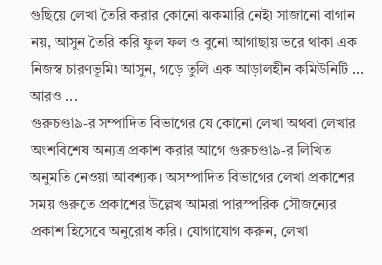গুছিয়ে লেখা তৈরি করার কোনো ঝকমারি নেই৷ সাজানো বাগান নয়, আসুন তৈরি করি ফুল ফল ও বুনো আগাছায় ভরে থাকা এক নিজস্ব চারণভূমি৷ আসুন, গড়ে তুলি এক আড়ালহীন কমিউনিটি ... আরও ...
গুরুচণ্ডা৯-র সম্পাদিত বিভাগের যে কোনো লেখা অথবা লেখার অংশবিশেষ অন্যত্র প্রকাশ করার আগে গুরুচণ্ডা৯-র লিখিত অনুমতি নেওয়া আবশ্যক। অসম্পাদিত বিভাগের লেখা প্রকাশের সময় গুরুতে প্রকাশের উল্লেখ আমরা পারস্পরিক সৌজন্যের প্রকাশ হিসেবে অনুরোধ করি। যোগাযোগ করুন, লেখা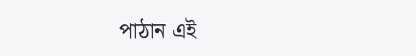পাঠান এই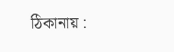ঠিকানায় :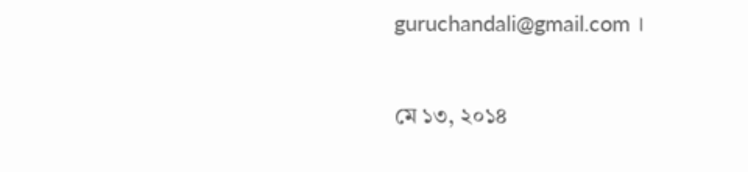guruchandali@gmail.com ।


মে ১৩, ২০১৪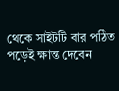থেকে সাইটটি বার পঠিত
পড়েই ক্ষান্ত দেবেন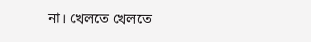না। খেলতে খেলতে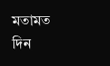মতামত দিন